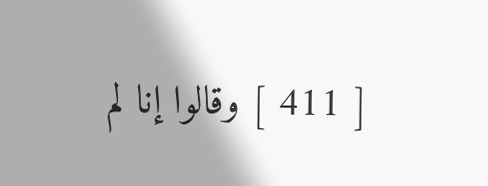[ 411 ] وقالوا إنا لم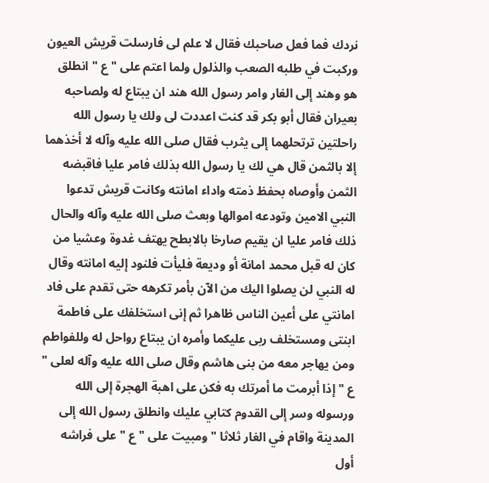نردك فما فعل صاحبك فقال لا علم لى فارسلت قريش العيون وركبت في طلبه الصعب والذلول ولما اعتم على " ع " انطلق هو وهند إلى الغار وامر رسول الله هند ان يبتاع له ولصاحبه بعيران فقال أبو بكر قد كنت اعددت لى ولك يا رسول الله راحلتين ترتحلهما إلى يثرب فقال صلى الله عليه وآله لا أخذهما إلا بالثمن قال هي لك يا رسول الله بذلك فامر عليا فاقبضه الثمن وأوصاه بحفظ ذمته واداء امانته وكانت قريش تدعوا النبي الامين وتودعه اموالها وبعث صلى الله عليه وآله والحال ذلك فامر عليا ان يقيم صارخا بالابطح يهتف غدوة وعشيا من كان له قبل محمد امانة أو وديعة فليأت فلنود إليه امانته وقال له النبي لن يصلوا اليك من الآن بأمر تكرهه حتى تقدم على فاد امانتي على أعين الناس ظاهرا ثم إنى استخلفك على فاطمة ابنتى ومستخلف ربى عليكما وأمره ان يبتاع رواحل له وللفواطم ومن يهاجر معه من بنى هاشم وقال صلى الله عليه وآله لعلى " ع " إذا أبرمت ما أمرتك به فكن على اهبة الهجرة إلى الله ورسوله وسر إلى القدوم كتابي عليك وانطلق رسول الله إلى المدينة واقام في الغار ثلاثا " ومبيت على " ع " على فراشه أول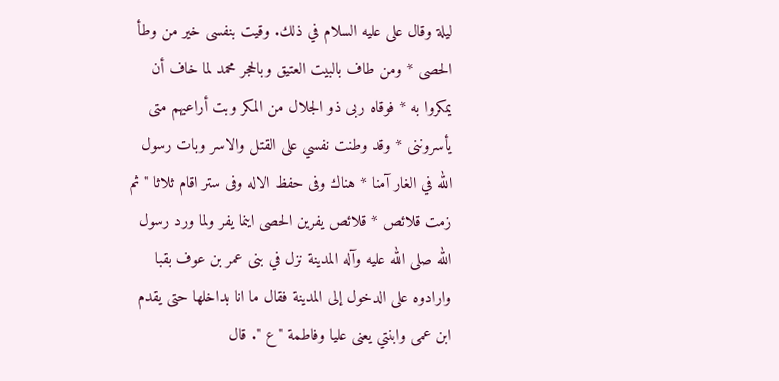ليلة وقال على عليه السلام في ذلك. وقيت بنفسى خير من وطأ الحصى * ومن طاف بالبيت العتيق وبالحجر محمد لما خاف أن يمكروا به * فوقاه ربى ذو الجلال من المكر وبت أراعيهم متى يأسروننى * وقد وطنت نفسي على القتل والاسر وبات رسول الله في الغار آمنا * هناك وفى حفظ الاله وفى ستر اقام ثلاثا " ثم زمت قلائص * قلائص يفرين الحصى اينما يفر ولما ورد رسول الله صلى الله عليه وآله المدينة نزل في بنى عمر بن عوف بقبا وارادوه على الدخول إلى المدينة فقال ما انا بداخلها حتى يقدم ابن عمى وابنتي يعنى عليا وفاطمة " ع ". قال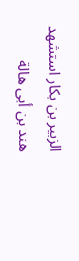الزبير بن بكار استشهد هند بن أبى هالة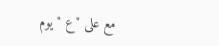مع على " ع " يوم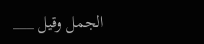الجمل وقيل ___